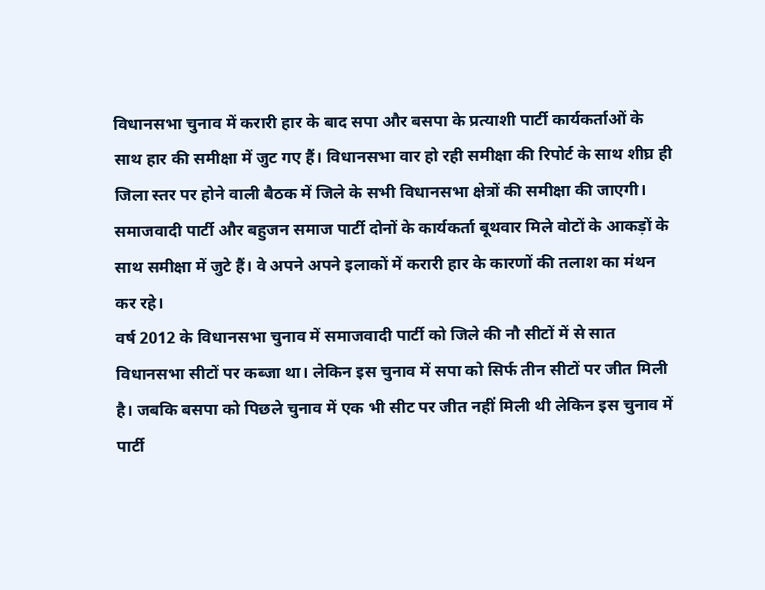विधानसभा चुनाव में करारी हार के बाद सपा और बसपा के प्रत्याशी पार्टी कार्यकर्ताओं के साथ हार की समीक्षा में जुट गए हैं। विधानसभा वार हो रही समीक्षा की रिपोर्ट के साथ शीघ्र ही जिला स्तर पर होने वाली बैठक में जिले के सभी विधानसभा क्षेत्रों की समीक्षा की जाएगी। समाजवादी पार्टी और बहुजन समाज पार्टी दोनों के कार्यकर्ता बूथवार मिले वोटों के आकड़ों के साथ समीक्षा में जुटे हैं। वे अपने अपने इलाकों में करारी हार के कारणों की तलाश का मंथन कर रहे।
वर्ष 2012 के विधानसभा चुनाव में समाजवादी पार्टी को जिले की नौ सीटों में से सात विधानसभा सीटों पर कब्जा था। लेकिन इस चुनाव में सपा को सिर्फ तीन सीटों पर जीत मिली है। जबकि बसपा को पिछले चुनाव में एक भी सीट पर जीत नहीं मिली थी लेकिन इस चुनाव में पार्टी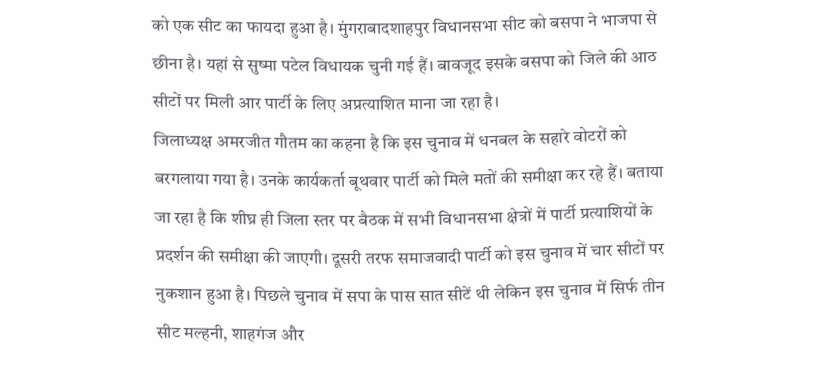को एक सीट का फायदा हुआ है। मुंगराबादशाहपुर विधानसभा सीट को बसपा ने भाजपा से छीना है। यहां से सुष्मा पटेल विधायक चुनी गई हैं। बावजूद इसके बसपा को जिले की आठ सीटों पर मिली आर पार्टी के लिए अप्रत्याशित माना जा रहा है।
जिलाध्यक्ष अमरजीत गौतम का कहना है कि इस चुनाव में धनबल के सहारे वोटरों को बरगलाया गया है। उनके कार्यकर्ता बूथवार पार्टी को मिले मतों की समीक्षा कर रहे हैं। बताया जा रहा है कि शीघ्र ही जिला स्तर पर बैठक में सभी विधानसभा क्षेत्रों में पार्टी प्रत्याशियों के प्रदर्शन की समीक्षा की जाएगी। दूसरी तरफ समाजवादी पार्टी को इस चुनाव में चार सीटों पर नुकशान हुआ है। पिछले चुनाव में सपा के पास सात सीटें थी लेकिन इस चुनाव में सिर्फ तीन सीट मल्हनी, शाहगंज और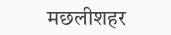मछलीशहर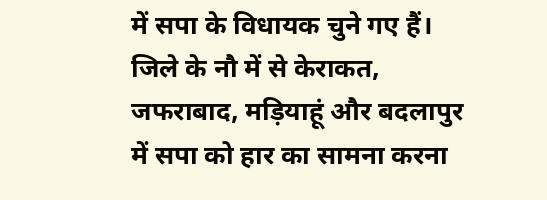में सपा के विधायक चुने गए हैं।
जिले के नौ में से केराकत, जफराबाद, मड़ियाहूं और बदलापुर में सपा को हार का सामना करना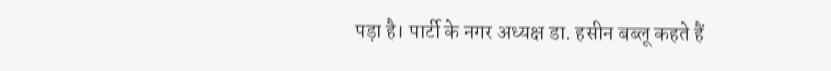पड़ा है। पार्टी के नगर अध्यक्ष डा. हसीन बब्लू कहते हैं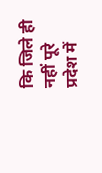कि जिले ही नहीं पूरे प्रदेश में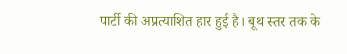पार्टी की अप्रत्याशित हार हुई है। बूथ स्तर तक के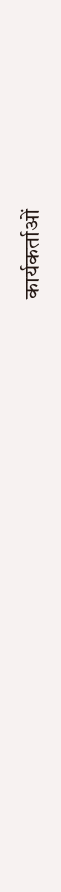कार्यकर्ताओं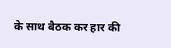के साथ बैठक कर हार की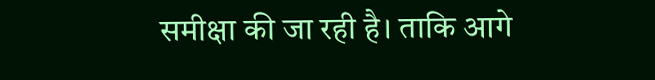समीक्षा की जा रही है। ताकि आगे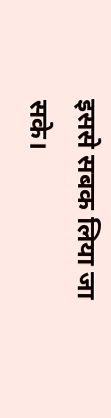इससे सबक लिया जा सके।